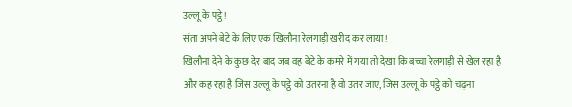उल्लू के पट्ठे!
संता अपने बेटे के लिए एक खिलौना रेलगाड़ी खरीद कर लाया!
खिलौना देने के कुछ देर बाद जब वह बेटे के कमरे में गया तो देखा कि बच्चा रेलगाड़ी से खेल रहा है और कह रहा है जिस उल्लू के पट्ठे को उतरना है वो उतर जाए, जिस उल्लू के पट्ठे को चढ़ना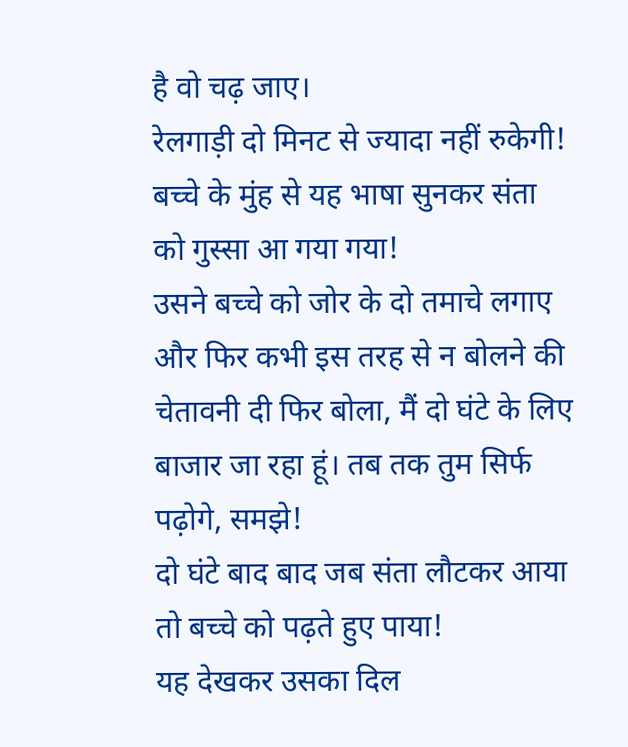है वो चढ़ जाए।
रेलगाड़ी दो मिनट से ज्यादा नहीं रुकेगी!
बच्चे के मुंह से यह भाषा सुनकर संता को गुस्सा आ गया गया!
उसने बच्चे को जोर के दो तमाचे लगाए और फिर कभी इस तरह से न बोलने की चेतावनी दी फिर बोला, मैं दो घंटे के लिए बाजार जा रहा हूं। तब तक तुम सिर्फ पढ़ोगे, समझे!
दो घंटे बाद बाद जब संता लौटकर आया तो बच्चे को पढ़ते हुए पाया!
यह देखकर उसका दिल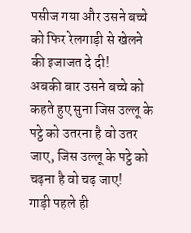पसीज गया और उसने बच्चे को फिर रेलगाड़ी से खेलने की इजाजत दे दी!
अबकी बार उसने बच्चे को कहते हुए सुना जिस उल्लू के पट्ठे को उतरना है वो उतर जाए, जिस उल्लू के पट्ठे को चढ़ना है वो चढ़ जाए!
गाड़ी पहले ही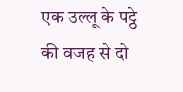एक उल्लू के पट्ठे की वजह से दो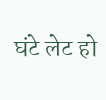घंटे लेट हो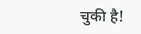चुकी है!